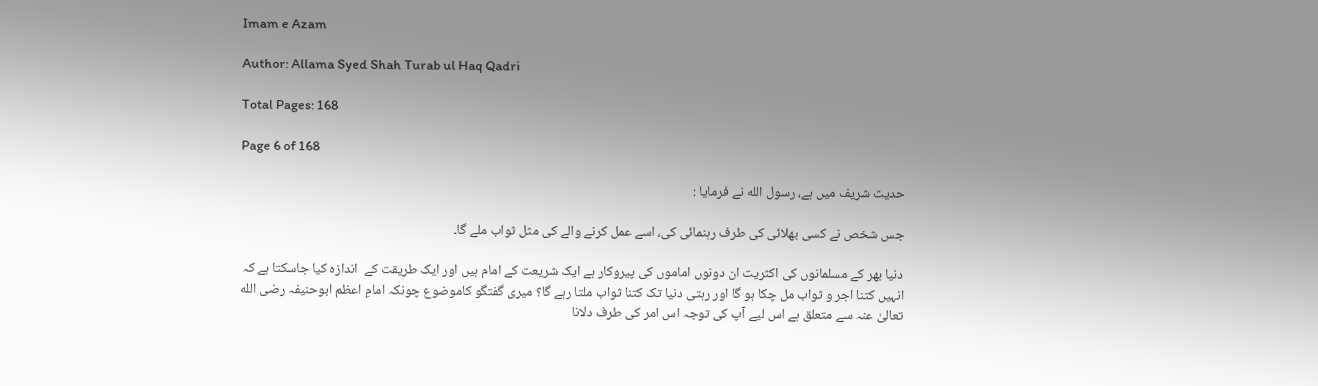Imam e Azam

Author: Allama Syed Shah Turab ul Haq Qadri

Total Pages: 168

Page 6 of 168

حدیث شریف میں ہے، رسول الله نے فرمایا :

جس شخص نے کسی بھلائی کی طرف رہنمائی کی، اسے عمل کرنے والے کی مثل ثواب ملے گا۔

دنیا بھر کے مسلمانوں کی اکثریت ان دونوں اماموں کی پیروکار ہے ایک شریعت کے امام ہیں اور ایک طریقت کے  اندازہ کیا جاسکتا ہے کہ انہیں کتنا اجر و ثواب مل چکا ہو گا اور رہتی دنیا تک کتنا ثواب ملتا رہے گا؟ میری گفتگو کاموضوع چونکہ امامِ اعظم ابوحنیفہ رضی الله تعالیٰ عنہ سے متعلق ہے اس لیے آپ کی توجہ اس امر کی طرف دلانا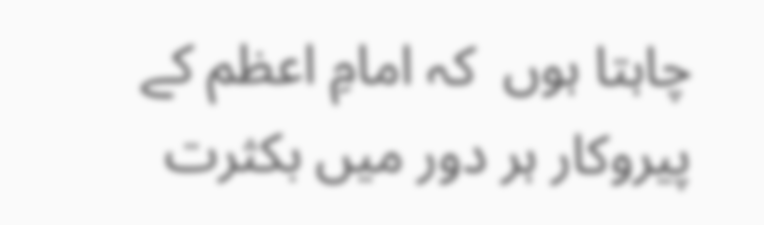چاہتا ہوں  کہ امامِ اعظم کے پیروکار ہر دور میں بکثرت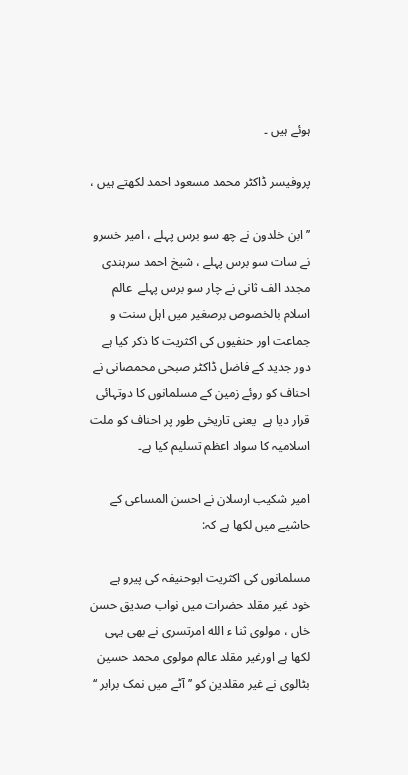ہوئے ہیں ۔

پروفیسر ڈاکٹر محمد مسعود احمد لکھتے ہیں ،

’’ابن خلدون نے چھ سو برس پہلے ، امیر خسرو  نے سات سو برس پہلے ، شیخ احمد سرہندی مجدد الف ثانی نے چار سو برس پہلے  عالم اسلام بالخصوص برصغیر میں اہل سنت و جماعت اور حنفیوں کی اکثریت کا ذکر کیا ہے  دور جدید کے فاضل ڈاکٹر صبحی محمصانی نے احناف کو روئے زمین کے مسلمانوں کا دوتہائی قرار دیا ہے  یعنی تاریخی طور پر احناف کو ملت اسلامیہ کا سواد اعظم تسلیم کیا ہے۔

امیر شکیب ارسلان نے احسن المساعی کے حاشیے میں لکھا ہے کہ:

مسلمانوں کی اکثریت ابوحنیفہ کی پیرو ہے  خود غیر مقلد حضرات میں نواب صدیق حسن خاں ، مولوی ثنا ء الله امرتسری نے بھی یہی لکھا ہے اورغیر مقلد عالم مولوی محمد حسین بٹالوی نے غیر مقلدین کو ’’ آٹے میں نمک برابر ‘‘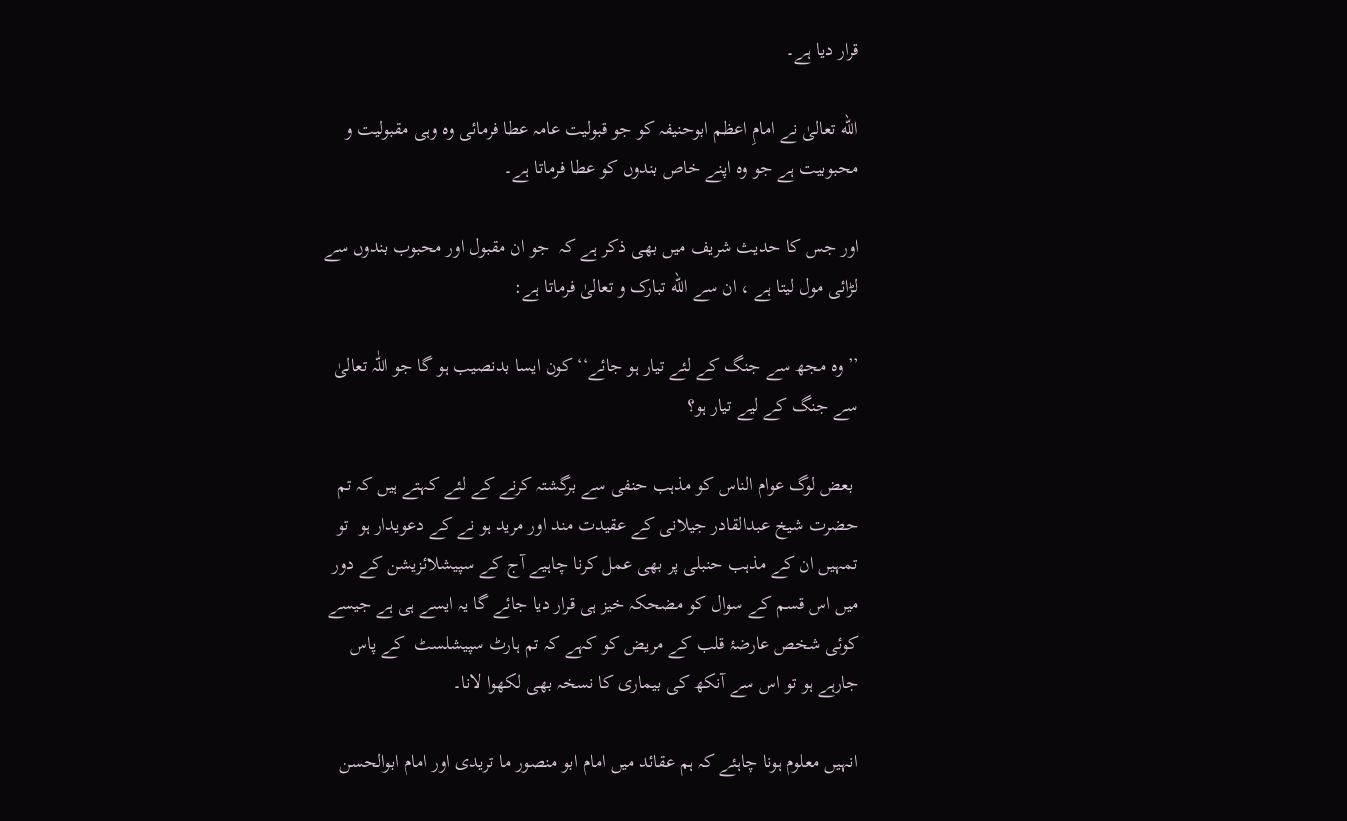قرار دیا ہے۔

الله تعالیٰ نے امامِ اعظم ابوحنیفہ کو جو قبولیت عامہ عطا فرمائی وہ وہی مقبولیت و محبوبیت ہے جو وہ اپنے خاص بندوں کو عطا فرماتا ہے۔

اور جس کا حدیث شریف میں بھی ذکر ہے کہ  جو ان مقبول اور محبوب بندوں سے لڑائی مول لیتا ہے ، ان سے الله تبارک و تعالیٰ فرماتا ہے:

’’ وہ مجھ سے جنگ کے لئے تیار ہو جائے‘‘ کون ایسا بدنصیب ہو گا جو اللّٰہ تعالیٰ سے جنگ کے لیے تیار ہو؟

 بعض لوگ عوام الناس کو مذہب حنفی سے برگشتہ کرنے کے لئے کہتے ہیں کہ تم حضرت شیخ عبدالقادر جیلانی کے عقیدت مند اور مرید ہو نے کے دعویدار ہو  تو تمہیں ان کے مذہب حنبلی پر بھی عمل کرنا چاہیے آج کے سپیشلائزیشن کے دور میں اس قسم کے سوال کو مضحکہ خیز ہی قرار دیا جائے گا یہ ایسے ہی ہے جیسے کوئی شخص عارضۂ قلب کے مریض کو کہے کہ تم ہارٹ سپیشلسٹ  کے پاس جارہے ہو تو اس سے آنکھ کی بیماری کا نسخہ بھی لکھوا لانا۔

انہیں معلوم ہونا چاہئے کہ ہم عقائد میں امام ابو منصور ما تریدی اور امام ابوالحسن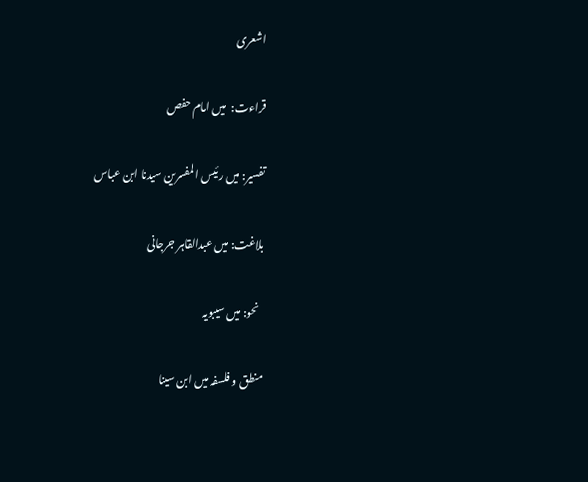اشعری

قراءت:  میں امام حفص

تفسیر: میں رئیس المفسرین سیدنا ابن عباس

بلاغت: میں عبدالقاہر جرجانی

  نحو: میں سیبویہ

منطق و فلسفہ میں ابن سینا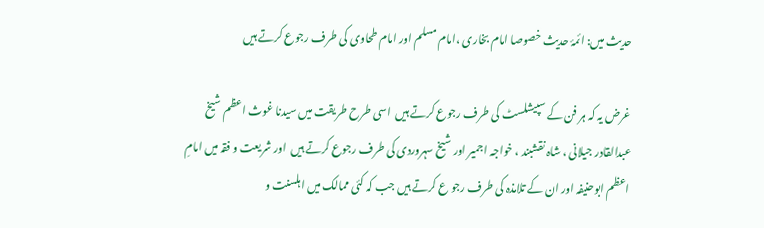حدیث میں: ائمۂ حدیث خصوصا امام بخاری ،امام مسلم اور امام طحاوی کی طرف رجوع کرتے ہیں

غرض یہ کہ ہر فن کے سپیشلسٹ کی طرف رجوع کرتے ہیں  اسی طرح طریقت میں سیدنا غوث اعظم شیخ عبدالقادر جیلانی ، شاہ نقشبند ، خواجہ اجمیر اور شیخ سہروردی کی طرف رجوع کرتے ہیں  اور شریعت و فقہ میں امامِ اعظم ابوحنیفہ اور ان کے تلامذہ کی طرف رجو ع کرتے ہیں جب کہ کئی ممالک میں اہلسنت و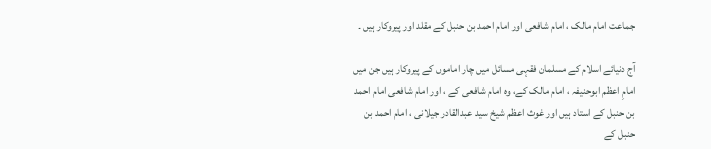جماعت امام مالک ، امام شافعی اور امام احمد بن حنبل کے مقلد اور پیروکار ہیں ۔

آج دنیائے اسلام کے مسلمان فقہی مسائل میں چار اماموں کے پیروکار ہیں جن میں امامِ اعظم ابوحنیفہ ، امام مالک کے، وہ امام شافعی کے ، اور امام شافعی امام احمد بن حنبل کے استاد ہیں اور غوث اعظم شیخ سید عبدالقادر جیلانی ، امام احمد بن حنبل کے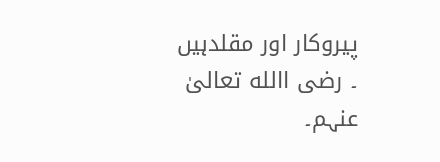پیروکار اور مقلدہیں ۔ رضی االله تعالیٰ عنہم۔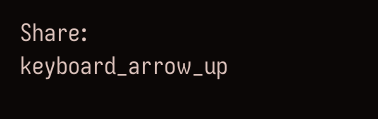Share:
keyboard_arrow_up